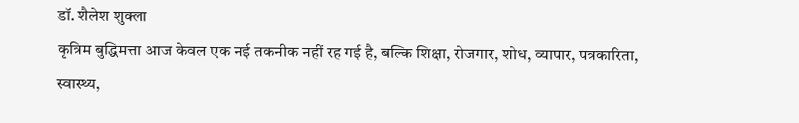डॉ. शैलेश शुक्ला
कृत्रिम बुद्धिमत्ता आज केवल एक नई तकनीक नहीं रह गई है, बल्कि शिक्षा, रोजगार, शोध, व्यापार, पत्रकारिता, स्वास्थ्य,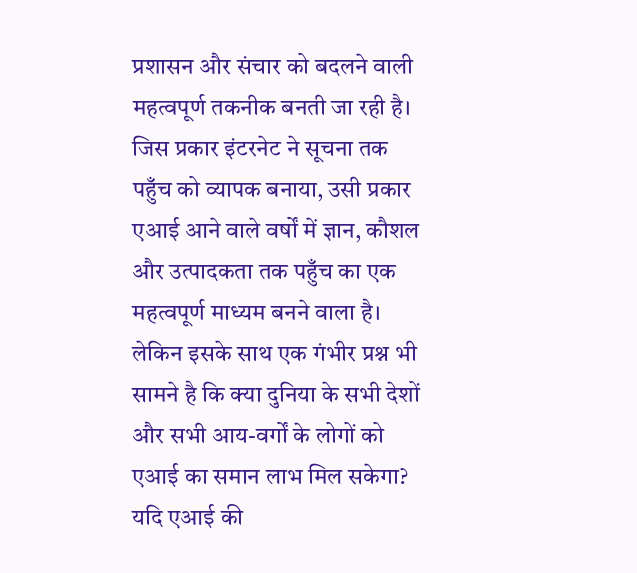प्रशासन और संचार को बदलने वाली महत्वपूर्ण तकनीक बनती जा रही है। जिस प्रकार इंटरनेट ने सूचना तक पहुँच को व्यापक बनाया, उसी प्रकार एआई आने वाले वर्षों में ज्ञान, कौशल और उत्पादकता तक पहुँच का एक महत्वपूर्ण माध्यम बनने वाला है। लेकिन इसके साथ एक गंभीर प्रश्न भी सामने है कि क्या दुनिया के सभी देशों और सभी आय-वर्गों के लोगों को एआई का समान लाभ मिल सकेगा? यदि एआई की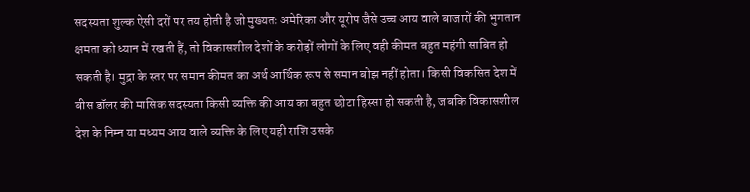सदस्यता शुल्क ऐसी दरों पर तय होती है जो मुख्यतः अमेरिका और यूरोप जैसे उच्च आय वाले बाजारों की भुगतान क्षमता को ध्यान में रखती हैं, तो विकासशील देशों के करोड़ों लोगों के लिए वही कीमत बहुत महंगी साबित हो सकती है। मुद्रा के स्तर पर समान कीमत का अर्थ आर्थिक रूप से समान बोझ नहीं होता। किसी विकसित देश में बीस डॉलर की मासिक सदस्यता किसी व्यक्ति की आय का बहुत छोटा हिस्सा हो सकती है, जबकि विकासशील देश के निम्न या मध्यम आय वाले व्यक्ति के लिए यही राशि उसके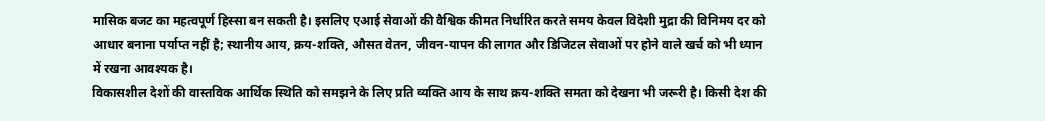मासिक बजट का महत्वपूर्ण हिस्सा बन सकती है। इसलिए एआई सेवाओं की वैश्विक कीमत निर्धारित करते समय केवल विदेशी मुद्रा की विनिमय दर को आधार बनाना पर्याप्त नहीं है; स्थानीय आय, क्रय-शक्ति, औसत वेतन, जीवन-यापन की लागत और डिजिटल सेवाओं पर होने वाले खर्च को भी ध्यान में रखना आवश्यक है।
विकासशील देशों की वास्तविक आर्थिक स्थिति को समझने के लिए प्रति व्यक्ति आय के साथ क्रय-शक्ति समता को देखना भी जरूरी है। किसी देश की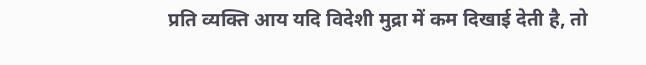प्रति व्यक्ति आय यदि विदेशी मुद्रा में कम दिखाई देती है, तो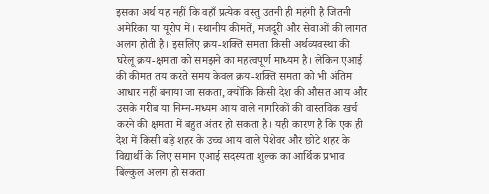इसका अर्थ यह नहीं कि वहाँ प्रत्येक वस्तु उतनी ही महंगी है जितनी अमेरिका या यूरोप में। स्थानीय कीमतें, मजदूरी और सेवाओं की लागत अलग होती है। इसलिए क्रय-शक्ति समता किसी अर्थव्यवस्था की घरेलू क्रय-क्षमता को समझने का महत्वपूर्ण माध्यम है। लेकिन एआई की कीमत तय करते समय केवल क्रय-शक्ति समता को भी अंतिम आधार नहीं बनाया जा सकता, क्योंकि किसी देश की औसत आय और उसके गरीब या निम्न-मध्यम आय वाले नागरिकों की वास्तविक खर्च करने की क्षमता में बहुत अंतर हो सकता है। यही कारण है कि एक ही देश में किसी बड़े शहर के उच्च आय वाले पेशेवर और छोटे शहर के विद्यार्थी के लिए समान एआई सदस्यता शुल्क का आर्थिक प्रभाव बिल्कुल अलग हो सकता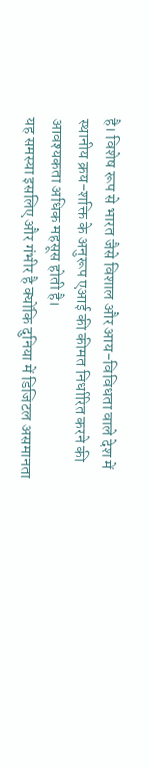है। विशेष रूप से भारत जैसे विशाल और आय-विविधता वाले देश में स्थानीय क्रय-शक्ति के अनुरूप एआई की कीमत निर्धारित करने की आवश्यकता अधिक महसूस होती है।
यह समस्या इसलिए और गंभीर है क्योंकि दुनिया में डिजिटल असमानता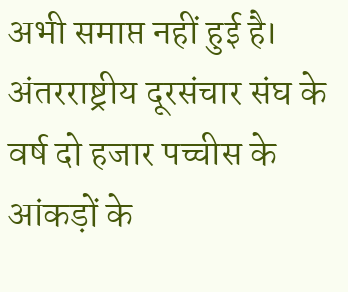अभी समाप्त नहीं हुई है। अंतरराष्ट्रीय दूरसंचार संघ के वर्ष दो हजार पच्चीस के आंकड़ों के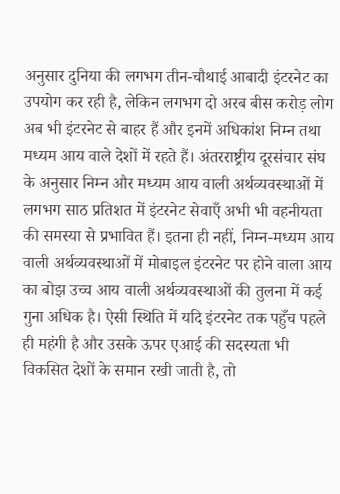अनुसार दुनिया की लगभग तीन-चौथाई आबादी इंटरनेट का उपयोग कर रही है, लेकिन लगभग दो अरब बीस करोड़ लोग अब भी इंटरनेट से बाहर हैं और इनमें अधिकांश निम्न तथा मध्यम आय वाले देशों में रहते हैं। अंतरराष्ट्रीय दूरसंचार संघ के अनुसार निम्न और मध्यम आय वाली अर्थव्यवस्थाओं में लगभग साठ प्रतिशत में इंटरनेट सेवाएँ अभी भी वहनीयता की समस्या से प्रभावित हैं। इतना ही नहीं, निम्न-मध्यम आय वाली अर्थव्यवस्थाओं में मोबाइल इंटरनेट पर होने वाला आय का बोझ उच्च आय वाली अर्थव्यवस्थाओं की तुलना में कई गुना अधिक है। ऐसी स्थिति में यदि इंटरनेट तक पहुँच पहले ही महंगी है और उसके ऊपर एआई की सदस्यता भी विकसित देशों के समान रखी जाती है, तो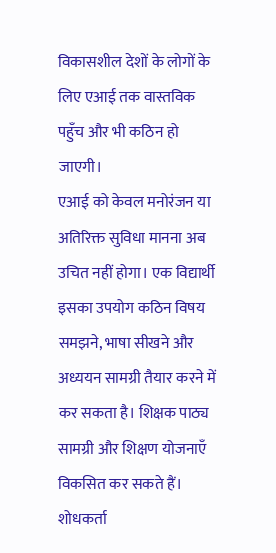विकासशील देशों के लोगों के लिए एआई तक वास्तविक पहुँच और भी कठिन हो जाएगी।
एआई को केवल मनोरंजन या अतिरिक्त सुविधा मानना अब उचित नहीं होगा। एक विद्यार्थी इसका उपयोग कठिन विषय समझने, भाषा सीखने और अध्ययन सामग्री तैयार करने में कर सकता है। शिक्षक पाठ्य सामग्री और शिक्षण योजनाएँ विकसित कर सकते हैं। शोधकर्ता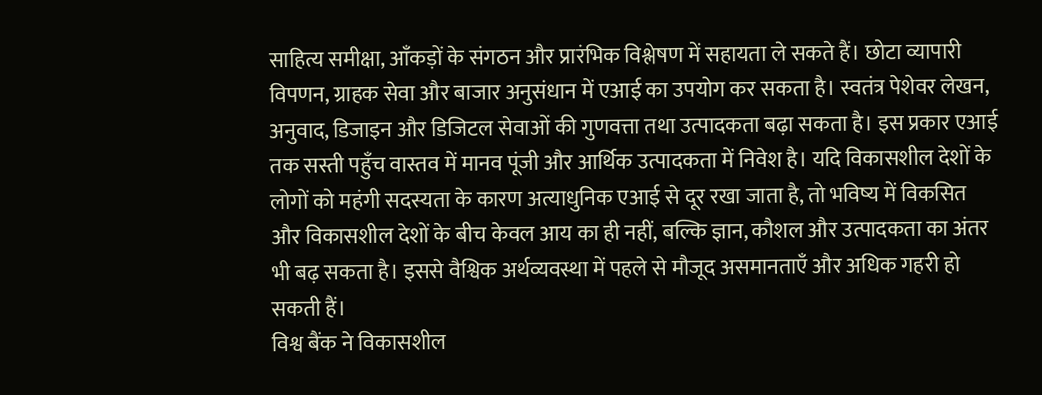साहित्य समीक्षा, आँकड़ों के संगठन और प्रारंभिक विश्लेषण में सहायता ले सकते हैं। छोटा व्यापारी विपणन, ग्राहक सेवा और बाजार अनुसंधान में एआई का उपयोग कर सकता है। स्वतंत्र पेशेवर लेखन, अनुवाद, डिजाइन और डिजिटल सेवाओं की गुणवत्ता तथा उत्पादकता बढ़ा सकता है। इस प्रकार एआई तक सस्ती पहुँच वास्तव में मानव पूंजी और आर्थिक उत्पादकता में निवेश है। यदि विकासशील देशों के लोगों को महंगी सदस्यता के कारण अत्याधुनिक एआई से दूर रखा जाता है, तो भविष्य में विकसित और विकासशील देशों के बीच केवल आय का ही नहीं, बल्कि ज्ञान, कौशल और उत्पादकता का अंतर भी बढ़ सकता है। इससे वैश्विक अर्थव्यवस्था में पहले से मौजूद असमानताएँ और अधिक गहरी हो सकती हैं।
विश्व बैंक ने विकासशील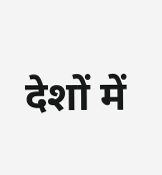देशों में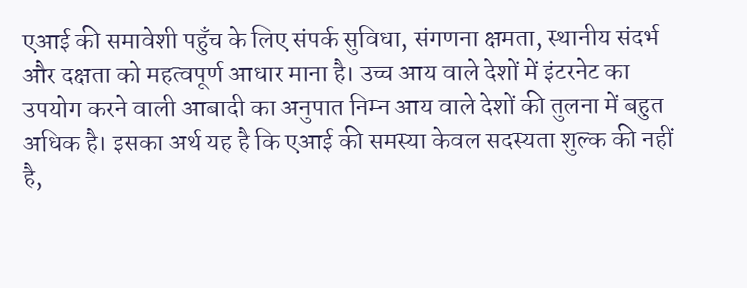एआई की समावेशी पहुँच के लिए संपर्क सुविधा, संगणना क्षमता, स्थानीय संदर्भ और दक्षता को महत्वपूर्ण आधार माना है। उच्च आय वाले देशों में इंटरनेट का उपयोग करने वाली आबादी का अनुपात निम्न आय वाले देशों की तुलना में बहुत अधिक है। इसका अर्थ यह है कि एआई की समस्या केवल सदस्यता शुल्क की नहीं है,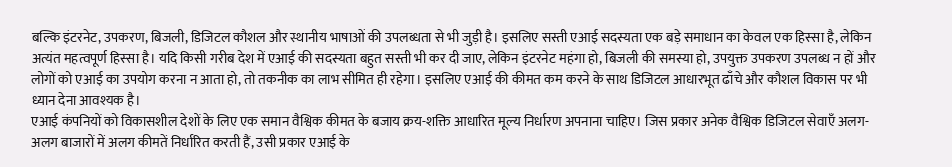बल्कि इंटरनेट, उपकरण, बिजली, डिजिटल कौशल और स्थानीय भाषाओं की उपलब्धता से भी जुड़ी है। इसलिए सस्ती एआई सदस्यता एक बड़े समाधान का केवल एक हिस्सा है, लेकिन अत्यंत महत्वपूर्ण हिस्सा है। यदि किसी गरीब देश में एआई की सदस्यता बहुत सस्ती भी कर दी जाए, लेकिन इंटरनेट महंगा हो, बिजली की समस्या हो, उपयुक्त उपकरण उपलब्ध न हों और लोगों को एआई का उपयोग करना न आता हो, तो तकनीक का लाभ सीमित ही रहेगा। इसलिए एआई की कीमत कम करने के साथ डिजिटल आधारभूत ढाँचे और कौशल विकास पर भी ध्यान देना आवश्यक है।
एआई कंपनियों को विकासशील देशों के लिए एक समान वैश्विक कीमत के बजाय क्रय-शक्ति आधारित मूल्य निर्धारण अपनाना चाहिए। जिस प्रकार अनेक वैश्विक डिजिटल सेवाएँ अलग-अलग बाजारों में अलग कीमतें निर्धारित करती हैं, उसी प्रकार एआई के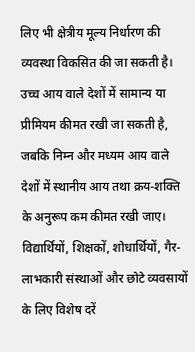लिए भी क्षेत्रीय मूल्य निर्धारण की व्यवस्था विकसित की जा सकती है। उच्च आय वाले देशों में सामान्य या प्रीमियम कीमत रखी जा सकती है, जबकि निम्न और मध्यम आय वाले देशों में स्थानीय आय तथा क्रय-शक्ति के अनुरूप कम कीमत रखी जाए। विद्यार्थियों, शिक्षकों, शोधार्थियों, गैर-लाभकारी संस्थाओं और छोटे व्यवसायों के लिए विशेष दरें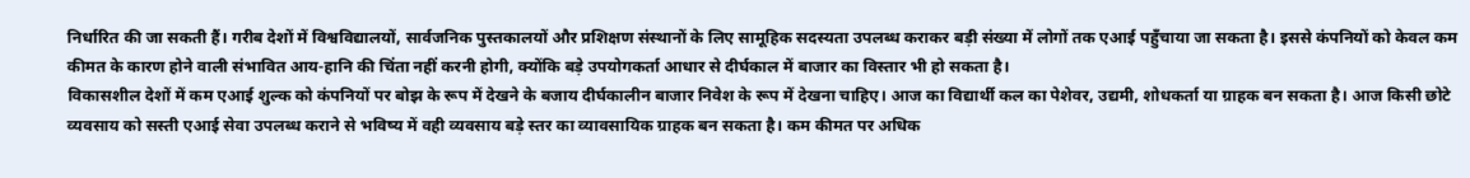निर्धारित की जा सकती हैं। गरीब देशों में विश्वविद्यालयों, सार्वजनिक पुस्तकालयों और प्रशिक्षण संस्थानों के लिए सामूहिक सदस्यता उपलब्ध कराकर बड़ी संख्या में लोगों तक एआई पहुँचाया जा सकता है। इससे कंपनियों को केवल कम कीमत के कारण होने वाली संभावित आय-हानि की चिंता नहीं करनी होगी, क्योंकि बड़े उपयोगकर्ता आधार से दीर्घकाल में बाजार का विस्तार भी हो सकता है।
विकासशील देशों में कम एआई शुल्क को कंपनियों पर बोझ के रूप में देखने के बजाय दीर्घकालीन बाजार निवेश के रूप में देखना चाहिए। आज का विद्यार्थी कल का पेशेवर, उद्यमी, शोधकर्ता या ग्राहक बन सकता है। आज किसी छोटे व्यवसाय को सस्ती एआई सेवा उपलब्ध कराने से भविष्य में वही व्यवसाय बड़े स्तर का व्यावसायिक ग्राहक बन सकता है। कम कीमत पर अधिक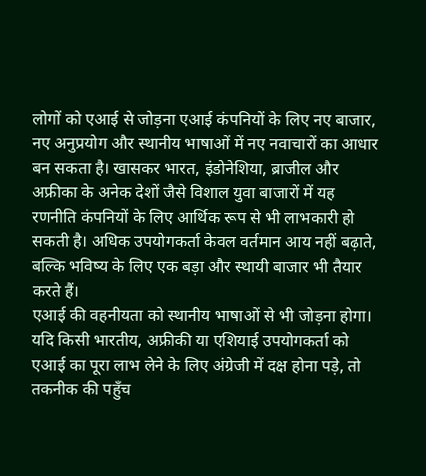लोगों को एआई से जोड़ना एआई कंपनियों के लिए नए बाजार, नए अनुप्रयोग और स्थानीय भाषाओं में नए नवाचारों का आधार बन सकता है। खासकर भारत, इंडोनेशिया, ब्राजील और अफ्रीका के अनेक देशों जैसे विशाल युवा बाजारों में यह रणनीति कंपनियों के लिए आर्थिक रूप से भी लाभकारी हो सकती है। अधिक उपयोगकर्ता केवल वर्तमान आय नहीं बढ़ाते, बल्कि भविष्य के लिए एक बड़ा और स्थायी बाजार भी तैयार करते हैं।
एआई की वहनीयता को स्थानीय भाषाओं से भी जोड़ना होगा। यदि किसी भारतीय, अफ्रीकी या एशियाई उपयोगकर्ता को एआई का पूरा लाभ लेने के लिए अंग्रेजी में दक्ष होना पड़े, तो तकनीक की पहुँच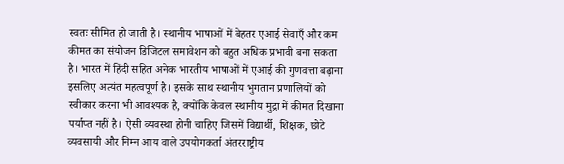स्वतः सीमित हो जाती है। स्थानीय भाषाओं में बेहतर एआई सेवाएँ और कम कीमत का संयोजन डिजिटल समावेशन को बहुत अधिक प्रभावी बना सकता है। भारत में हिंदी सहित अनेक भारतीय भाषाओं में एआई की गुणवत्ता बढ़ाना इसलिए अत्यंत महत्वपूर्ण है। इसके साथ स्थानीय भुगतान प्रणालियों को स्वीकार करना भी आवश्यक है, क्योंकि केवल स्थानीय मुद्रा में कीमत दिखाना पर्याप्त नहीं है। ऐसी व्यवस्था होनी चाहिए जिसमें विद्यार्थी, शिक्षक, छोटे व्यवसायी और निम्न आय वाले उपयोगकर्ता अंतरराष्ट्रीय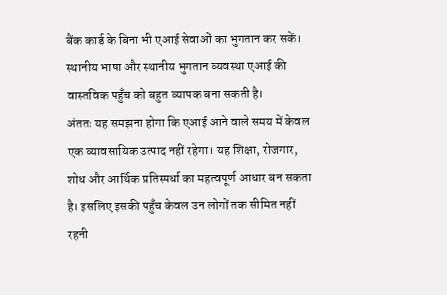बैंक कार्ड के बिना भी एआई सेवाओं का भुगतान कर सकें। स्थानीय भाषा और स्थानीय भुगतान व्यवस्था एआई की वास्तविक पहुँच को बहुत व्यापक बना सकती है।
अंततः यह समझना होगा कि एआई आने वाले समय में केवल एक व्यावसायिक उत्पाद नहीं रहेगा। यह शिक्षा, रोजगार, शोध और आर्थिक प्रतिस्पर्धा का महत्वपूर्ण आधार बन सकता है। इसलिए इसकी पहुँच केवल उन लोगों तक सीमित नहीं रहनी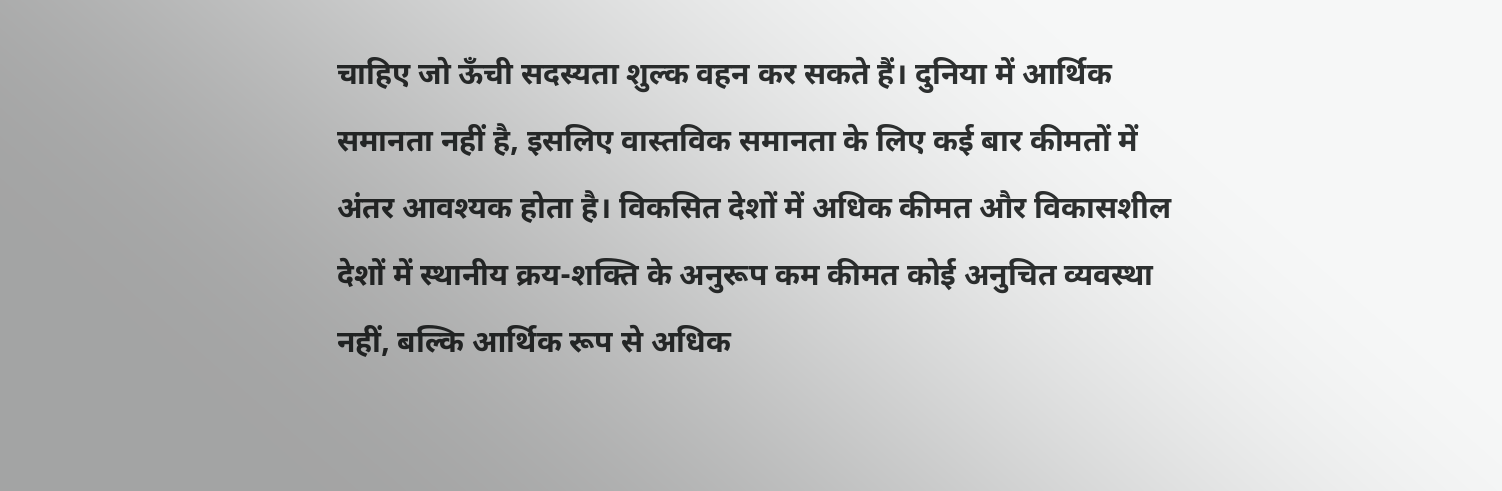चाहिए जो ऊँची सदस्यता शुल्क वहन कर सकते हैं। दुनिया में आर्थिक समानता नहीं है, इसलिए वास्तविक समानता के लिए कई बार कीमतों में अंतर आवश्यक होता है। विकसित देशों में अधिक कीमत और विकासशील देशों में स्थानीय क्रय-शक्ति के अनुरूप कम कीमत कोई अनुचित व्यवस्था नहीं, बल्कि आर्थिक रूप से अधिक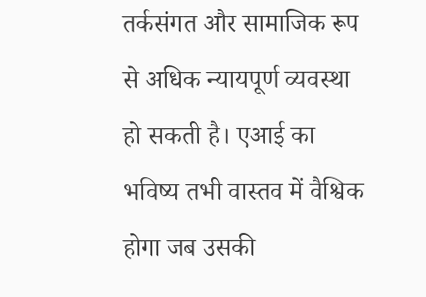तर्कसंगत और सामाजिक रूप से अधिक न्यायपूर्ण व्यवस्था हो सकती है। एआई का भविष्य तभी वास्तव में वैश्विक होगा जब उसकी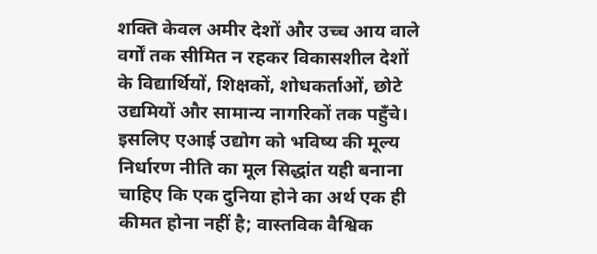शक्ति केवल अमीर देशों और उच्च आय वाले वर्गों तक सीमित न रहकर विकासशील देशों के विद्यार्थियों, शिक्षकों, शोधकर्ताओं, छोटे उद्यमियों और सामान्य नागरिकों तक पहुँचे। इसलिए एआई उद्योग को भविष्य की मूल्य निर्धारण नीति का मूल सिद्धांत यही बनाना चाहिए कि एक दुनिया होने का अर्थ एक ही कीमत होना नहीं है; वास्तविक वैश्विक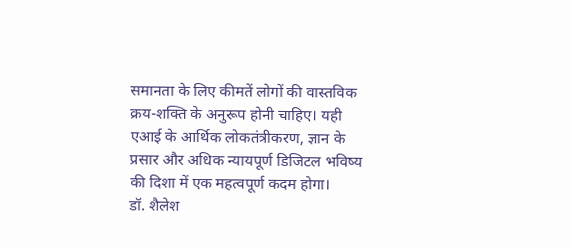समानता के लिए कीमतें लोगों की वास्तविक क्रय-शक्ति के अनुरूप होनी चाहिए। यही एआई के आर्थिक लोकतंत्रीकरण, ज्ञान के प्रसार और अधिक न्यायपूर्ण डिजिटल भविष्य की दिशा में एक महत्वपूर्ण कदम होगा।
डॉ. शैलेश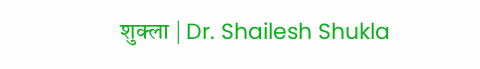शुक्ला | Dr. Shailesh Shukla